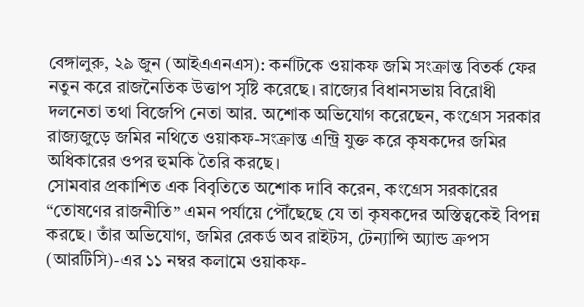বেঙ্গালুরু, ২৯ জুন (আইএএনএস): কর্নাটকে ওয়াকফ জমি সংক্রান্ত বিতর্ক ফের নতুন করে রাজনৈতিক উত্তাপ সৃষ্টি করেছে। রাজ্যের বিধানসভায় বিরোধী দলনেতা তথা বিজেপি নেতা আর. অশোক অভিযোগ করেছেন, কংগ্রেস সরকার রাজ্যজুড়ে জমির নথিতে ওয়াকফ-সংক্রান্ত এন্ট্রি যুক্ত করে কৃষকদের জমির অধিকারের ওপর হুমকি তৈরি করছে।
সোমবার প্রকাশিত এক বিবৃতিতে অশোক দাবি করেন, কংগ্রেস সরকারের “তোষণের রাজনীতি” এমন পর্যায়ে পৌঁছেছে যে তা কৃষকদের অস্তিত্বকেই বিপন্ন করছে। তাঁর অভিযোগ, জমির রেকর্ড অব রাইটস, টেন্যান্সি অ্যান্ড ক্রপস (আরটিসি)-এর ১১ নম্বর কলামে ওয়াকফ-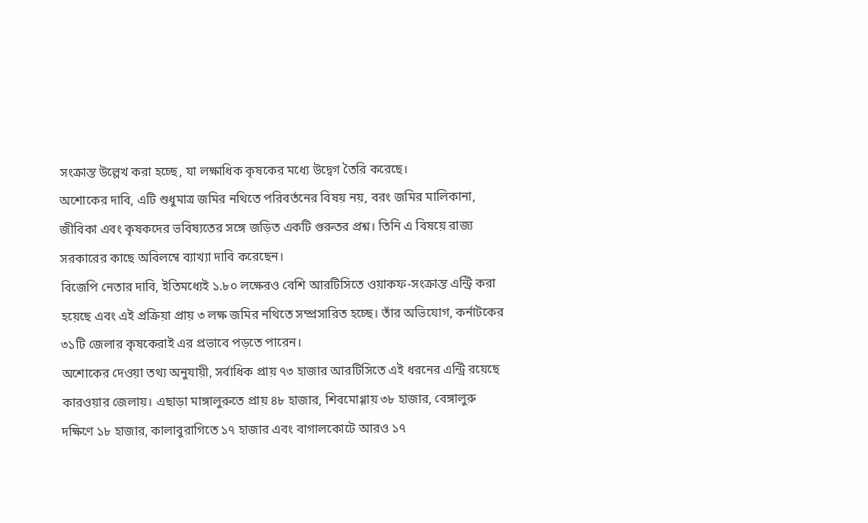সংক্রান্ত উল্লেখ করা হচ্ছে, যা লক্ষাধিক কৃষকের মধ্যে উদ্বেগ তৈরি করেছে।
অশোকের দাবি, এটি শুধুমাত্র জমির নথিতে পরিবর্তনের বিষয় নয়, বরং জমির মালিকানা, জীবিকা এবং কৃষকদের ভবিষ্যতের সঙ্গে জড়িত একটি গুরুতর প্রশ্ন। তিনি এ বিষয়ে রাজ্য সরকারের কাছে অবিলম্বে ব্যাখ্যা দাবি করেছেন।
বিজেপি নেতার দাবি, ইতিমধ্যেই ১.৮০ লক্ষেরও বেশি আরটিসিতে ওয়াকফ-সংক্রান্ত এন্ট্রি করা হয়েছে এবং এই প্রক্রিয়া প্রায় ৩ লক্ষ জমির নথিতে সম্প্রসারিত হচ্ছে। তাঁর অভিযোগ, কর্নাটকের ৩১টি জেলার কৃষকেরাই এর প্রভাবে পড়তে পারেন।
অশোকের দেওয়া তথ্য অনুযায়ী, সর্বাধিক প্রায় ৭৩ হাজার আরটিসিতে এই ধরনের এন্ট্রি রয়েছে কারওয়ার জেলায়। এছাড়া মাঙ্গালুরুতে প্রায় ৪৮ হাজার, শিবমোগ্গায় ৩৮ হাজার, বেঙ্গালুরু দক্ষিণে ১৮ হাজার, কালাবুরাগিতে ১৭ হাজার এবং বাগালকোটে আরও ১৭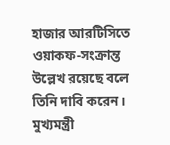হাজার আরটিসিতে ওয়াকফ-সংক্রান্ত উল্লেখ রয়েছে বলে তিনি দাবি করেন।
মুখ্যমন্ত্রী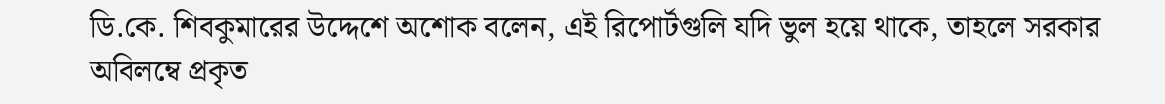ডি.কে. শিবকুমারের উদ্দেশে অশোক বলেন, এই রিপোর্টগুলি যদি ভুল হয়ে থাকে, তাহলে সরকার অবিলম্বে প্রকৃত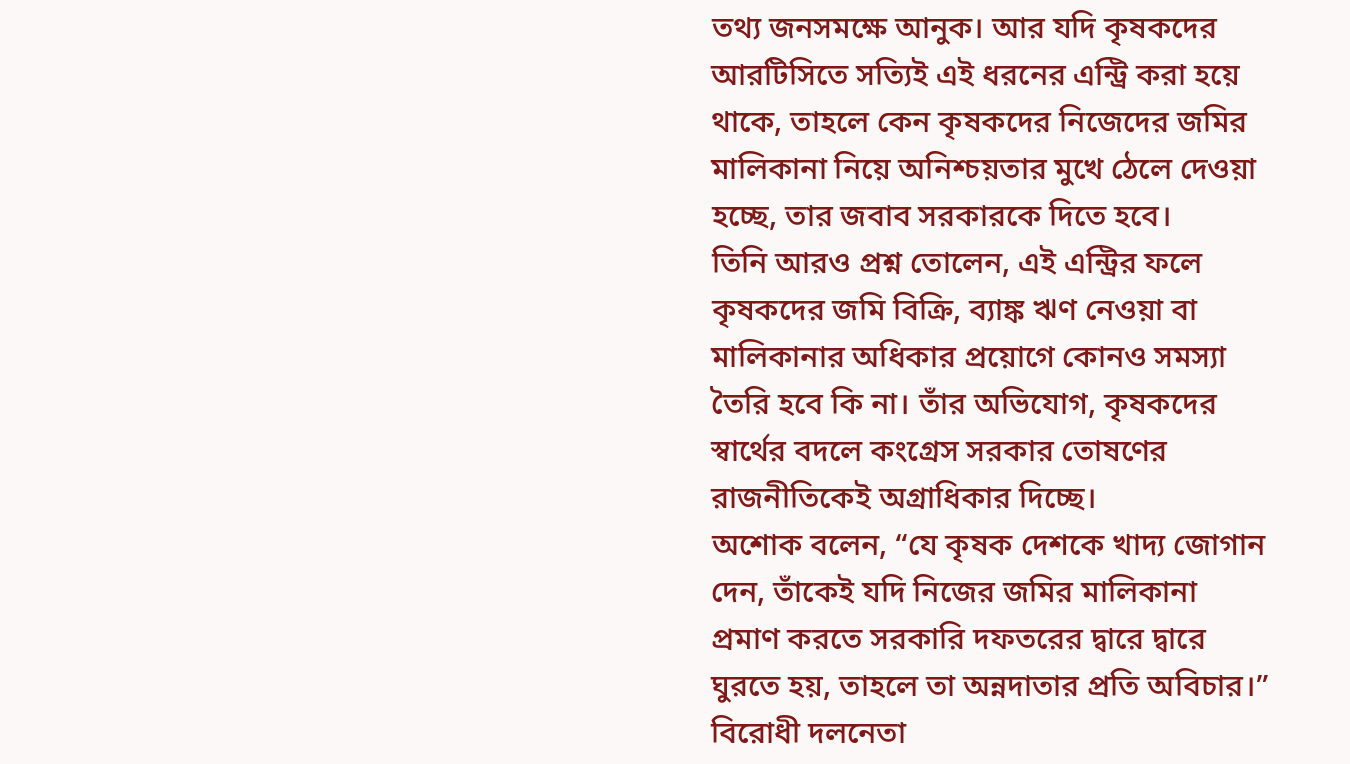তথ্য জনসমক্ষে আনুক। আর যদি কৃষকদের আরটিসিতে সত্যিই এই ধরনের এন্ট্রি করা হয়ে থাকে, তাহলে কেন কৃষকদের নিজেদের জমির মালিকানা নিয়ে অনিশ্চয়তার মুখে ঠেলে দেওয়া হচ্ছে, তার জবাব সরকারকে দিতে হবে।
তিনি আরও প্রশ্ন তোলেন, এই এন্ট্রির ফলে কৃষকদের জমি বিক্রি, ব্যাঙ্ক ঋণ নেওয়া বা মালিকানার অধিকার প্রয়োগে কোনও সমস্যা তৈরি হবে কি না। তাঁর অভিযোগ, কৃষকদের স্বার্থের বদলে কংগ্রেস সরকার তোষণের রাজনীতিকেই অগ্রাধিকার দিচ্ছে।
অশোক বলেন, “যে কৃষক দেশকে খাদ্য জোগান দেন, তাঁকেই যদি নিজের জমির মালিকানা প্রমাণ করতে সরকারি দফতরের দ্বারে দ্বারে ঘুরতে হয়, তাহলে তা অন্নদাতার প্রতি অবিচার।”
বিরোধী দলনেতা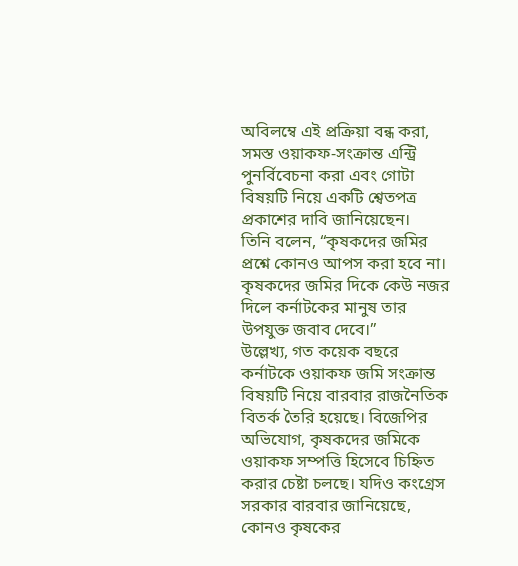অবিলম্বে এই প্রক্রিয়া বন্ধ করা, সমস্ত ওয়াকফ-সংক্রান্ত এন্ট্রি পুনর্বিবেচনা করা এবং গোটা বিষয়টি নিয়ে একটি শ্বেতপত্র প্রকাশের দাবি জানিয়েছেন।
তিনি বলেন, “কৃষকদের জমির প্রশ্নে কোনও আপস করা হবে না। কৃষকদের জমির দিকে কেউ নজর দিলে কর্নাটকের মানুষ তার উপযুক্ত জবাব দেবে।”
উল্লেখ্য, গত কয়েক বছরে কর্নাটকে ওয়াকফ জমি সংক্রান্ত বিষয়টি নিয়ে বারবার রাজনৈতিক বিতর্ক তৈরি হয়েছে। বিজেপির অভিযোগ, কৃষকদের জমিকে ওয়াকফ সম্পত্তি হিসেবে চিহ্নিত করার চেষ্টা চলছে। যদিও কংগ্রেস সরকার বারবার জানিয়েছে, কোনও কৃষকের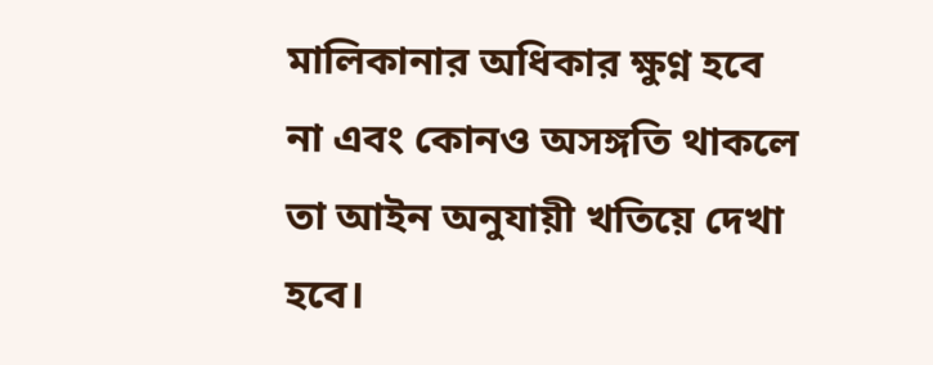মালিকানার অধিকার ক্ষুণ্ন হবে না এবং কোনও অসঙ্গতি থাকলে তা আইন অনুযায়ী খতিয়ে দেখা হবে।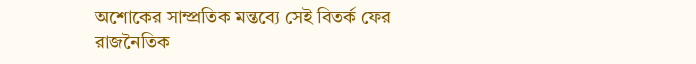অশোকের সাম্প্রতিক মন্তব্যে সেই বিতর্ক ফের রাজনৈতিক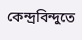কেন্দ্রবিন্দুতে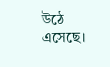উঠে এসেছে।